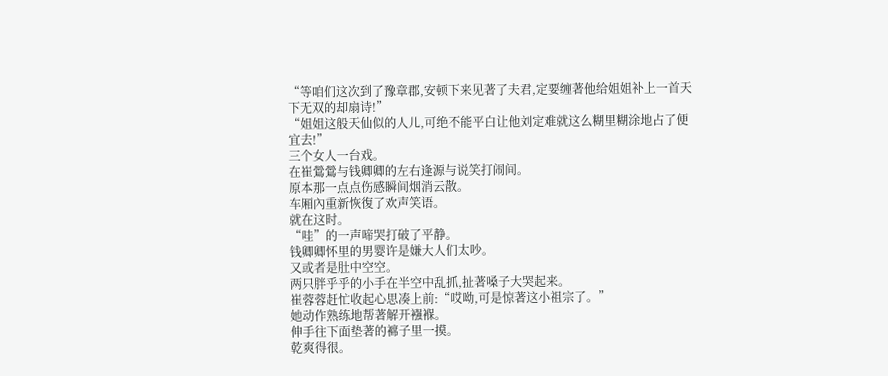“等咱们这次到了豫章郡,安顿下来见著了夫君,定要缠著他给姐姐补上一首天下无双的却扇诗!”
“姐姐这般天仙似的人儿,可绝不能平白让他刘定难就这么糊里糊涂地占了便宜去!”
三个女人一台戏。
在崔鶯鶯与钱卿卿的左右逢源与说笑打闹间。
原本那一点点伤感瞬间烟消云散。
车厢內重新恢復了欢声笑语。
就在这时。
“哇”的一声啼哭打破了平静。
钱卿卿怀里的男婴许是嫌大人们太吵。
又或者是肚中空空。
两只胖乎乎的小手在半空中乱抓,扯著嗓子大哭起来。
崔蓉蓉赶忙收起心思凑上前:“哎呦,可是惊著这小祖宗了。”
她动作熟练地帮著解开襁褓。
伸手往下面垫著的褯子里一摸。
乾爽得很。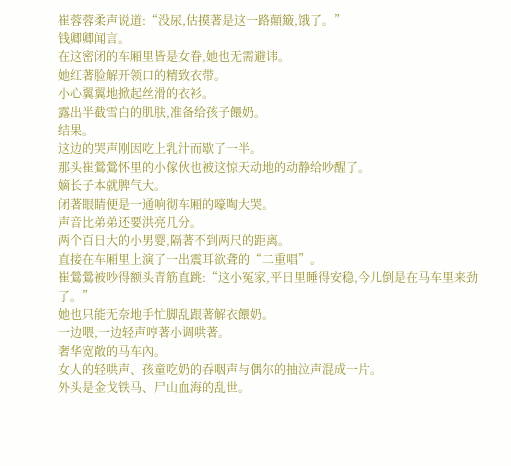崔蓉蓉柔声说道:“没尿,估摸著是这一路顛簸,饿了。”
钱卿卿闻言。
在这密闭的车厢里皆是女眷,她也无需避讳。
她红著脸解开领口的精致衣带。
小心翼翼地掀起丝滑的衣衫。
露出半截雪白的肌肤,准备给孩子餵奶。
结果。
这边的哭声刚因吃上乳汁而歇了一半。
那头崔鶯鶯怀里的小傢伙也被这惊天动地的动静给吵醒了。
嫡长子本就脾气大。
闭著眼睛便是一通响彻车厢的嚎啕大哭。
声音比弟弟还要洪亮几分。
两个百日大的小男婴,隔著不到两尺的距离。
直接在车厢里上演了一出震耳欲聋的“二重唱”。
崔鶯鶯被吵得额头青筋直跳:“这小冤家,平日里睡得安稳,今儿倒是在马车里来劲了。”
她也只能无奈地手忙脚乱跟著解衣餵奶。
一边喂,一边轻声哼著小调哄著。
奢华宽敞的马车內。
女人的轻哄声、孩童吃奶的吞咽声与偶尔的抽泣声混成一片。
外头是金戈铁马、尸山血海的乱世。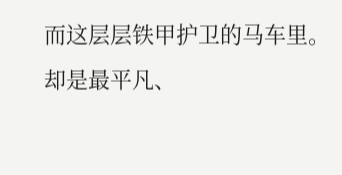而这层层铁甲护卫的马车里。
却是最平凡、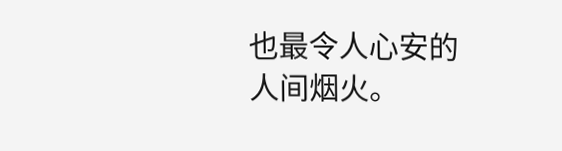也最令人心安的人间烟火。